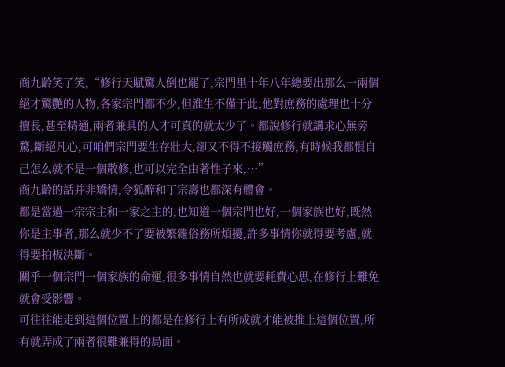商九齡笑了笑,“修行天賦驚人倒也罷了,宗門里十年八年總要出那么一兩個絕才驚艷的人物,各家宗門都不少,但淮生不僅于此,他對庶務的處理也十分擅長,甚至精通,兩者兼具的人才可真的就太少了。都說修行就講求心無旁騖,斷絕凡心,可咱們宗門要生存壯大,卻又不得不接觸庶務,有時候我都恨自己怎么就不是一個散修,也可以完全由著性子來,…”
商九齡的話并非矯情,令狐醉和丁宗壽也都深有體會。
都是當過一宗宗主和一家之主的,也知道一個宗門也好,一個家族也好,既然你是主事者,那么就少不了要被繁雜俗務所煩擾,許多事情你就得要考慮,就得要拍板決斷。
關乎一個宗門一個家族的命運,很多事情自然也就要耗費心思,在修行上難免就會受影響。
可往往能走到這個位置上的都是在修行上有所成就才能被推上這個位置,所有就弄成了兩者很難兼得的局面。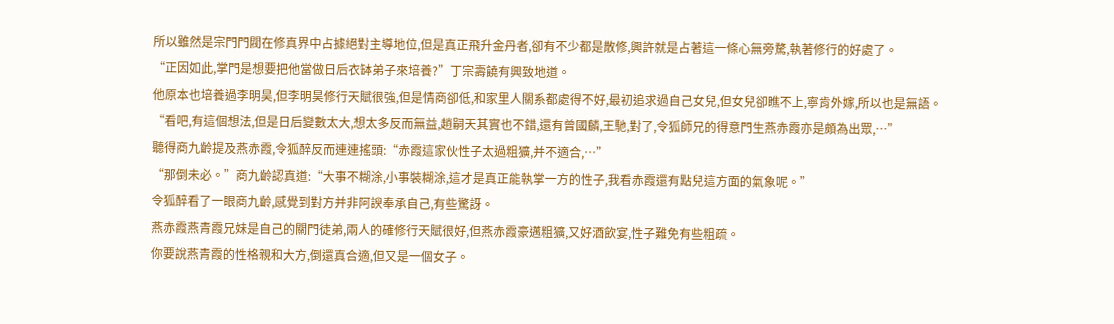所以雖然是宗門門閥在修真界中占據絕對主導地位,但是真正飛升金丹者,卻有不少都是散修,興許就是占著這一條心無旁騖,執著修行的好處了。
“正因如此,掌門是想要把他當做日后衣缽弟子來培養?”丁宗壽饒有興致地道。
他原本也培養過李明昊,但李明昊修行天賦很強,但是情商卻低,和家里人關系都處得不好,最初追求過自己女兒,但女兒卻瞧不上,寧肯外嫁,所以也是無語。
“看吧,有這個想法,但是日后變數太大,想太多反而無益,趙嗣天其實也不錯,還有曾國麟,王馳,對了,令狐師兄的得意門生燕赤霞亦是頗為出眾,…”
聽得商九齡提及燕赤霞,令狐醉反而連連搖頭:“赤霞這家伙性子太過粗獷,并不適合,…”
“那倒未必。”商九齡認真道:“大事不糊涂,小事裝糊涂,這才是真正能執掌一方的性子,我看赤霞還有點兒這方面的氣象呢。”
令狐醉看了一眼商九齡,感覺到對方并非阿諛奉承自己,有些驚訝。
燕赤霞燕青霞兄妹是自己的關門徒弟,兩人的確修行天賦很好,但燕赤霞豪邁粗獷,又好酒飲宴,性子難免有些粗疏。
你要說燕青霞的性格親和大方,倒還真合適,但又是一個女子。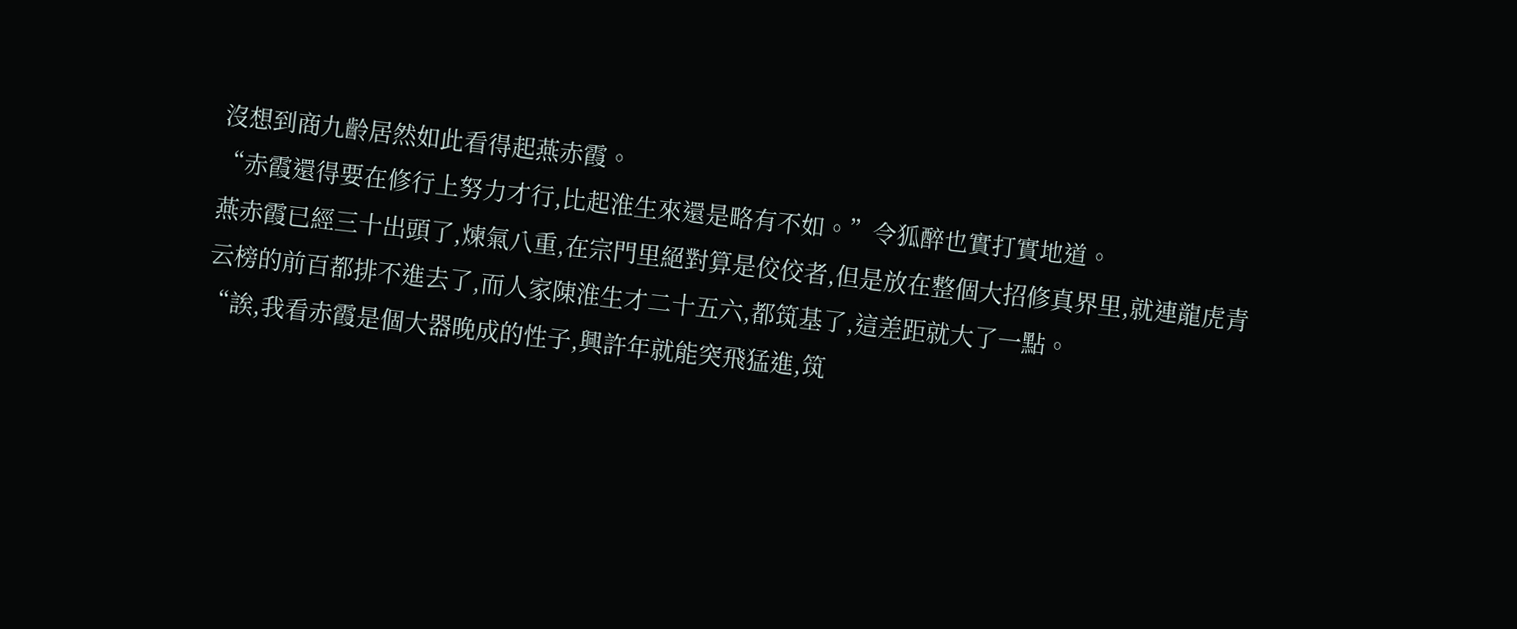沒想到商九齡居然如此看得起燕赤霞。
“赤霞還得要在修行上努力才行,比起淮生來還是略有不如。”令狐醉也實打實地道。
燕赤霞已經三十出頭了,煉氣八重,在宗門里絕對算是佼佼者,但是放在整個大招修真界里,就連龍虎青云榜的前百都排不進去了,而人家陳淮生才二十五六,都筑基了,這差距就大了一點。
“誒,我看赤霞是個大器晚成的性子,興許年就能突飛猛進,筑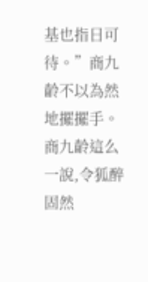基也指日可待。”商九齡不以為然地擺擺手。
商九齡這么一說,令狐醉固然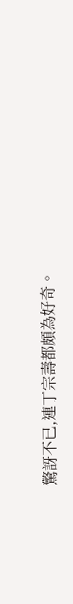驚訝不已,連丁宗壽都頗為好奇。